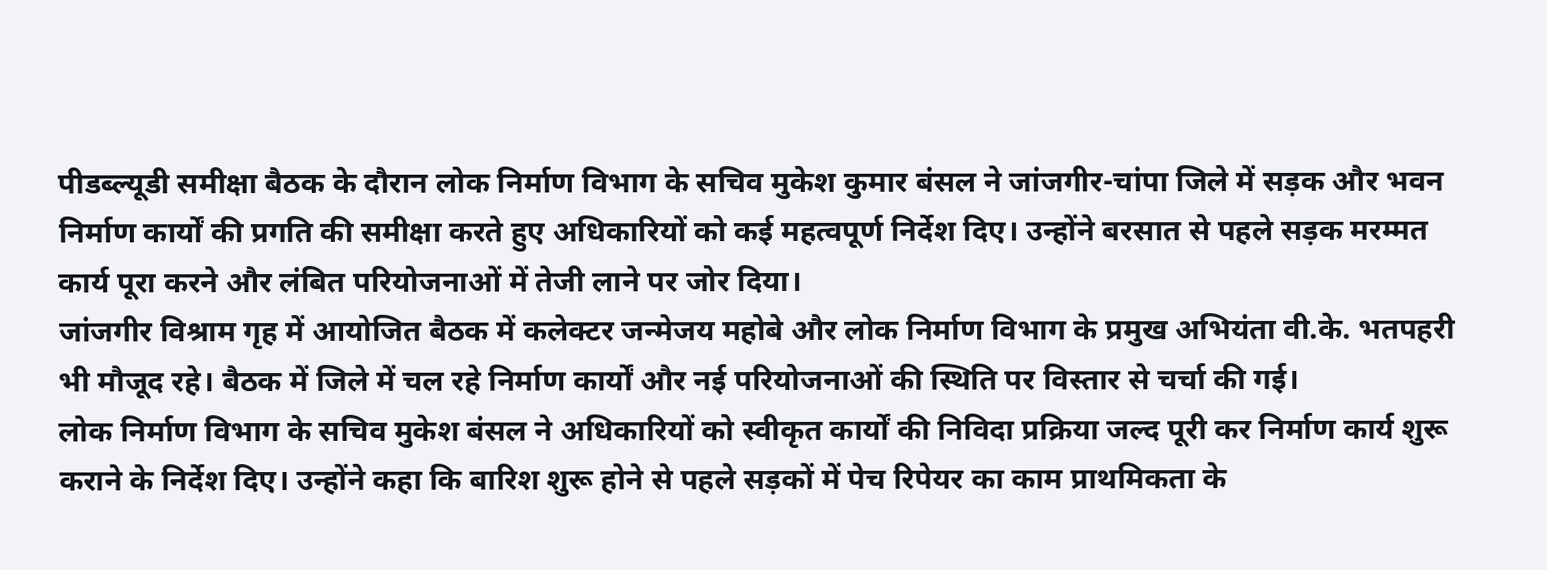पीडब्ल्यूडी समीक्षा बैठक के दौरान लोक निर्माण विभाग के सचिव मुकेश कुमार बंसल ने जांजगीर-चांपा जिले में सड़क और भवन निर्माण कार्यों की प्रगति की समीक्षा करते हुए अधिकारियों को कई महत्वपूर्ण निर्देश दिए। उन्होंने बरसात से पहले सड़क मरम्मत कार्य पूरा करने और लंबित परियोजनाओं में तेजी लाने पर जोर दिया।
जांजगीर विश्राम गृह में आयोजित बैठक में कलेक्टर जन्मेजय महोबे और लोक निर्माण विभाग के प्रमुख अभियंता वी.के. भतपहरी भी मौजूद रहे। बैठक में जिले में चल रहे निर्माण कार्यों और नई परियोजनाओं की स्थिति पर विस्तार से चर्चा की गई।
लोक निर्माण विभाग के सचिव मुकेश बंसल ने अधिकारियों को स्वीकृत कार्यों की निविदा प्रक्रिया जल्द पूरी कर निर्माण कार्य शुरू कराने के निर्देश दिए। उन्होंने कहा कि बारिश शुरू होने से पहले सड़कों में पेच रिपेयर का काम प्राथमिकता के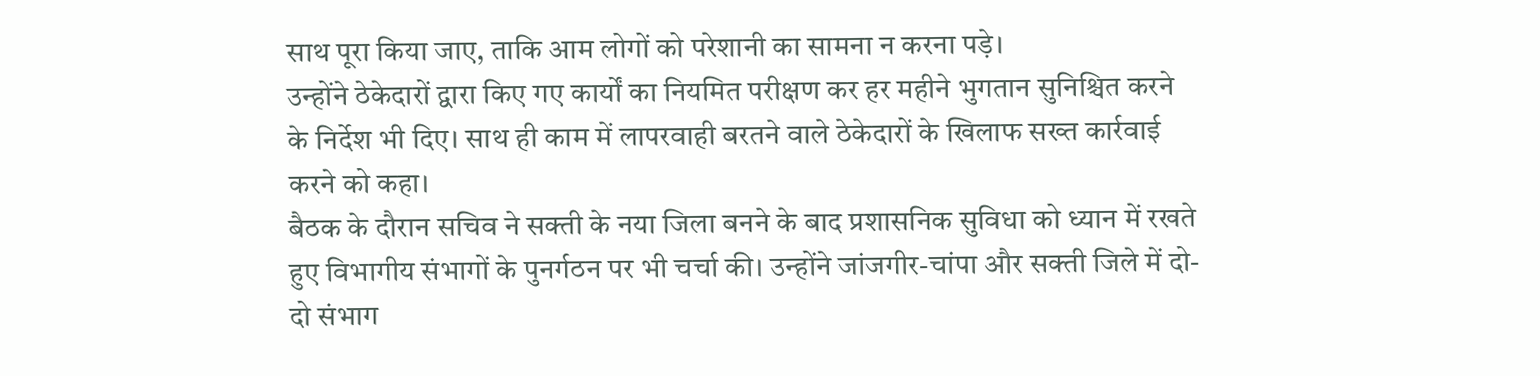साथ पूरा किया जाए, ताकि आम लोगों को परेशानी का सामना न करना पड़े।
उन्होंने ठेकेदारों द्वारा किए गए कार्यों का नियमित परीक्षण कर हर महीने भुगतान सुनिश्चित करने के निर्देश भी दिए। साथ ही काम में लापरवाही बरतने वाले ठेकेदारों के खिलाफ सख्त कार्रवाई करने को कहा।
बैठक के दौरान सचिव ने सक्ती के नया जिला बनने के बाद प्रशासनिक सुविधा को ध्यान में रखते हुए विभागीय संभागों के पुनर्गठन पर भी चर्चा की। उन्होंने जांजगीर-चांपा और सक्ती जिले में दो-दो संभाग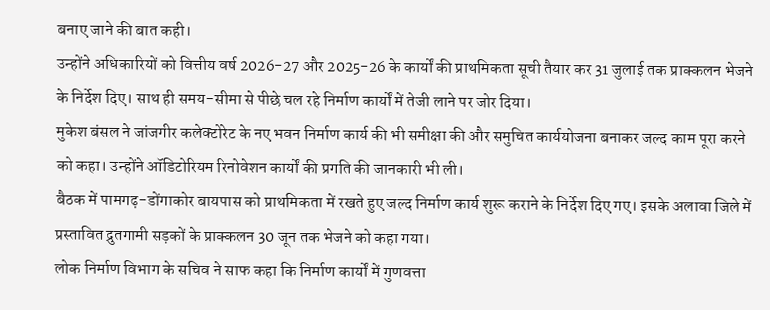बनाए जाने की बात कही।
उन्होंने अधिकारियों को वित्तीय वर्ष 2026-27 और 2025-26 के कार्यों की प्राथमिकता सूची तैयार कर 31 जुलाई तक प्राक्कलन भेजने के निर्देश दिए। साथ ही समय-सीमा से पीछे चल रहे निर्माण कार्यों में तेजी लाने पर जोर दिया।
मुकेश बंसल ने जांजगीर कलेक्टोरेट के नए भवन निर्माण कार्य की भी समीक्षा की और समुचित कार्ययोजना बनाकर जल्द काम पूरा करने को कहा। उन्होंने ऑडिटोरियम रिनोवेशन कार्यों की प्रगति की जानकारी भी ली।
बैठक में पामगढ़-डोंगाकोर बायपास को प्राथमिकता में रखते हुए जल्द निर्माण कार्य शुरू कराने के निर्देश दिए गए। इसके अलावा जिले में प्रस्तावित द्रुतगामी सड़कों के प्राक्कलन 30 जून तक भेजने को कहा गया।
लोक निर्माण विभाग के सचिव ने साफ कहा कि निर्माण कार्यों में गुणवत्ता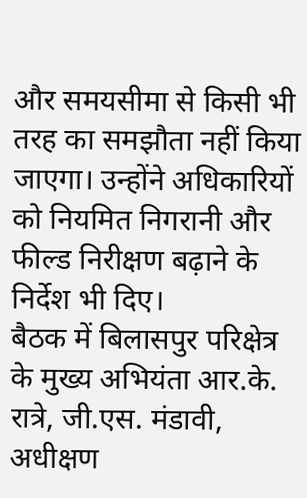और समयसीमा से किसी भी तरह का समझौता नहीं किया जाएगा। उन्होंने अधिकारियों को नियमित निगरानी और फील्ड निरीक्षण बढ़ाने के निर्देश भी दिए।
बैठक में बिलासपुर परिक्षेत्र के मुख्य अभियंता आर.के. रात्रे, जी.एस. मंडावी, अधीक्षण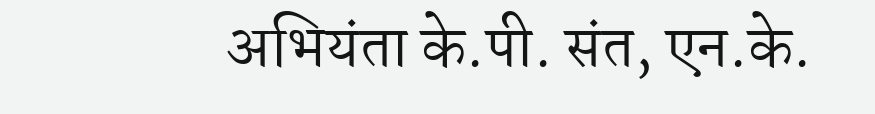अभियंता के.पी. संत, एन.के.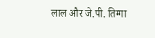लाल और जे.पी. तिग्गा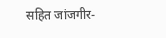सहित जांजगीर-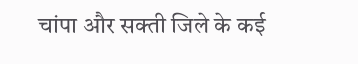चांपा और सक्ती जिले के कई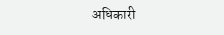अधिकारी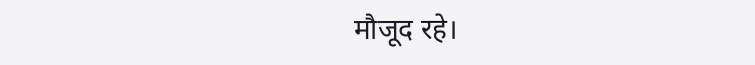मौजूद रहे।